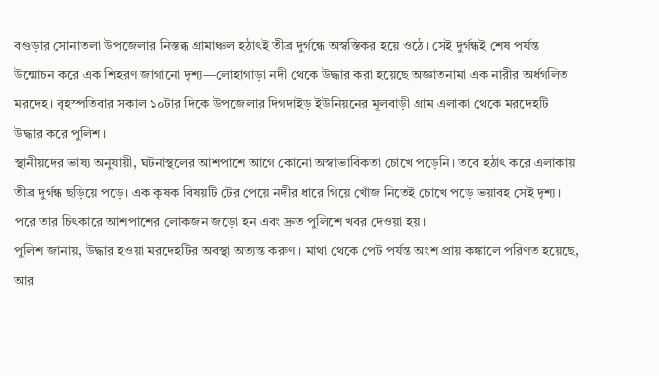বগুড়ার সোনাতলা উপজেলার নিস্তব্ধ গ্রামাঞ্চল হঠাৎই তীব্র দুর্গন্ধে অস্বস্তিকর হয়ে ওঠে। সেই দুর্গন্ধই শেষ পর্যন্ত উন্মোচন করে এক শিহরণ জাগানো দৃশ্য—লোহাগাড়া নদী থেকে উদ্ধার করা হয়েছে অজ্ঞাতনামা এক নারীর অর্ধগলিত মরদেহ। বৃহস্পতিবার সকাল ১০টার দিকে উপজেলার দিগদাইড় ইউনিয়নের মূলবাড়ী গ্রাম এলাকা থেকে মরদেহটি উদ্ধার করে পুলিশ।
স্থানীয়দের ভাষ্য অনুযায়ী, ঘটনাস্থলের আশপাশে আগে কোনো অস্বাভাবিকতা চোখে পড়েনি। তবে হঠাৎ করে এলাকায় তীব্র দুর্গন্ধ ছড়িয়ে পড়ে। এক কৃষক বিষয়টি টের পেয়ে নদীর ধারে গিয়ে খোঁজ নিতেই চোখে পড়ে ভয়াবহ সেই দৃশ্য। পরে তার চিৎকারে আশপাশের লোকজন জড়ো হন এবং দ্রুত পুলিশে খবর দেওয়া হয়।
পুলিশ জানায়, উদ্ধার হওয়া মরদেহটির অবস্থা অত্যন্ত করুণ। মাথা থেকে পেট পর্যন্ত অংশ প্রায় কঙ্কালে পরিণত হয়েছে, আর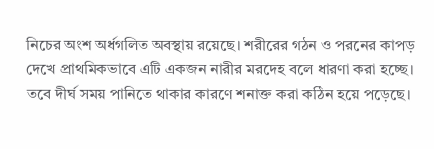নিচের অংশ অর্ধগলিত অবস্থায় রয়েছে। শরীরের গঠন ও পরনের কাপড় দেখে প্রাথমিকভাবে এটি একজন নারীর মরদেহ বলে ধারণা করা হচ্ছে। তবে দীর্ঘ সময় পানিতে থাকার কারণে শনাক্ত করা কঠিন হয়ে পড়েছে।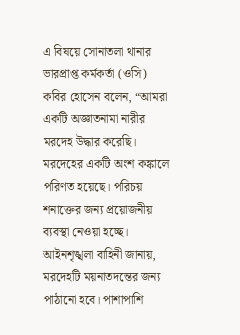এ বিষয়ে সোনাতলা থানার ভারপ্রাপ্ত কর্মকর্তা (ওসি) কবির হোসেন বলেন, “আমরা একটি অজ্ঞাতনামা নারীর মরদেহ উদ্ধার করেছি। মরদেহের একটি অংশ কঙ্কালে পরিণত হয়েছে। পরিচয় শনাক্তের জন্য প্রয়োজনীয় ব্যবস্থা নেওয়া হচ্ছে। আইনশৃঙ্খলা বাহিনী জানায়, মরদেহটি ময়নাতদন্তের জন্য পাঠানো হবে। পাশাপাশি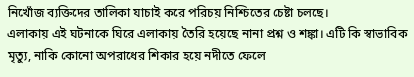নিখোঁজ ব্যক্তিদের তালিকা যাচাই করে পরিচয় নিশ্চিতের চেষ্টা চলছে।
এলাকায় এই ঘটনাকে ঘিরে এলাকায় তৈরি হয়েছে নানা প্রশ্ন ও শঙ্কা। এটি কি স্বাভাবিক মৃত্যু, নাকি কোনো অপরাধের শিকার হয়ে নদীতে ফেলে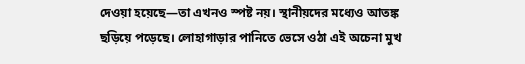দেওয়া হয়েছে—তা এখনও স্পষ্ট নয়। স্থানীয়দের মধ্যেও আতঙ্ক ছড়িয়ে পড়েছে। লোহাগাড়ার পানিতে ভেসে ওঠা এই অচেনা মুখ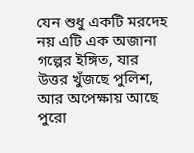যেন শুধু একটি মরদেহ নয় এটি এক অজানা গল্পের ইঙ্গিত, যার উত্তর খুঁজছে পুলিশ, আর অপেক্ষায় আছে পুরো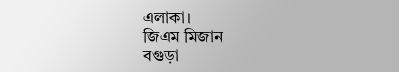এলাকা।
জিএম মিজান
বগুড়া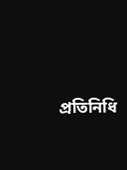প্রতিনিধি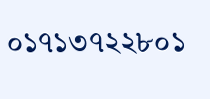০১৭১৩৭২২৮০১